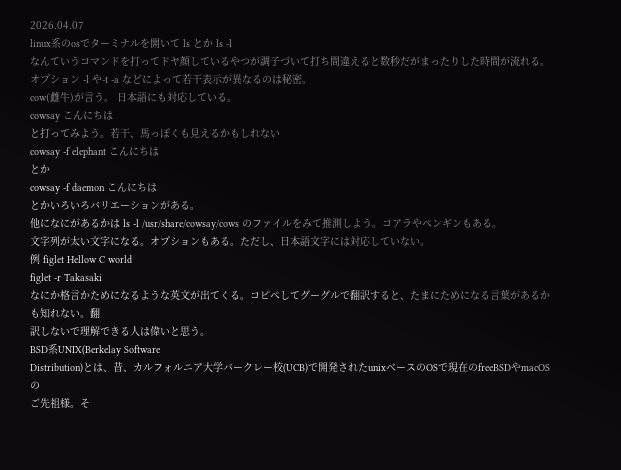2026.04.07
linux系のosでターミナルを開いて ls とか ls -l
なんていうコマンドを打ってドヤ顔しているやつが調子づいて打ち間違えると数秒だがまったりした時間が流れる。
オプション -l や-t -a などによって若干表示が異なるのは秘密。
cow(雌牛)が言う。 日本語にも対応している。
cowsay こんにちは
と打ってみよう。若干、馬っぽくも見えるかもしれない
cowsay -f elephant こんにちは
とか
cowsay -f daemon こんにちは
とかいろいろバリエーションがある。
他になにがあるかは ls -l /usr/share/cowsay/cows のファイルをみて推測しよう。コアラやペンギンもある。
文字列が太い文字になる。オプションもある。ただし、日本語文字には対応していない。
例 figlet Hellow C world
figlet -r Takasaki
なにか格言かためになるような英文が出てくる。コピペしてグーグルで翻訳すると、たまにためになる言葉があるかも知れない。翻
訳しないで理解できる人は偉いと思う。
BSD系UNIX(Berkelay Software
Distribution)とは、昔、カルフォルニア大学バークレー校(UCB)で開発されたunixベースのOSで現在のfreeBSDやmacOSの
ご先祖様。そ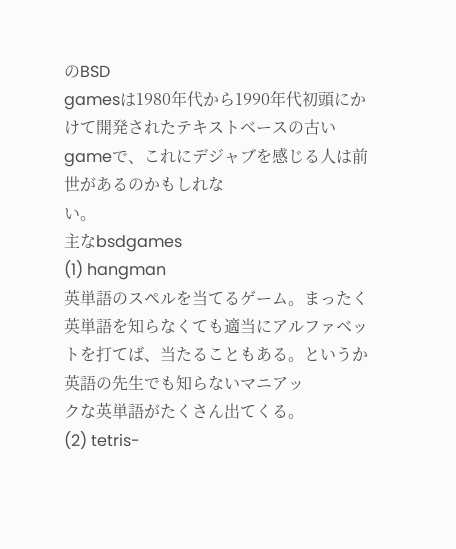のBSD
gamesは1980年代から1990年代初頭にかけて開発されたテキストベースの古いgameで、これにデジャブを感じる人は前世があるのかもしれな
い。
主なbsdgames
(1) hangman
英単語のスペルを当てるゲーム。まったく英単語を知らなくても適当にアルファベットを打てば、当たることもある。というか英語の先生でも知らないマニアッ
クな英単語がたくさん出てくる。
(2) tetris-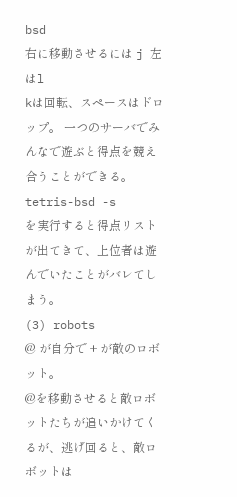bsd
右に移動させるには j 左はl
kは回転、スペースはドロップ。 一つのサーバでみんなで遊ぶと得点を競え合うことができる。tetris-bsd -s
を実行すると得点リストが出てきて、上位者は遊んでいたことがバレてしまう。
(3) robots
@ が自分で + が敵のロボット。
@を移動させると敵ロボットたちが追いかけてくるが、逃げ回ると、敵ロボットは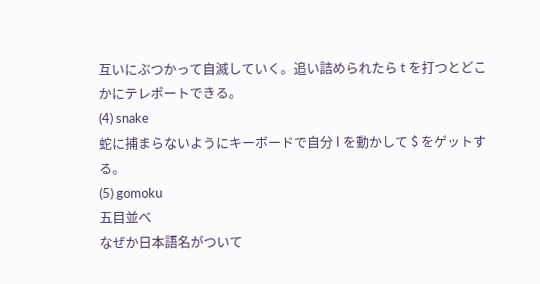互いにぶつかって自滅していく。追い詰められたら t を打つとどこかにテレポートできる。
(4) snake
蛇に捕まらないようにキーボードで自分 I を動かして $ をゲットする。
(5) gomoku
五目並べ
なぜか日本語名がついて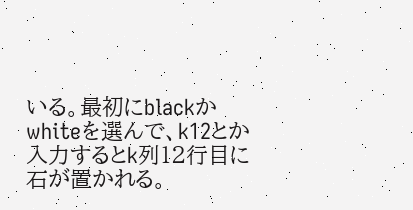いる。最初にblackかwhiteを選んで、k12とか入力するとk列12行目に石が置かれる。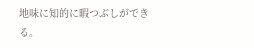地味に知的に暇つぶしができる。